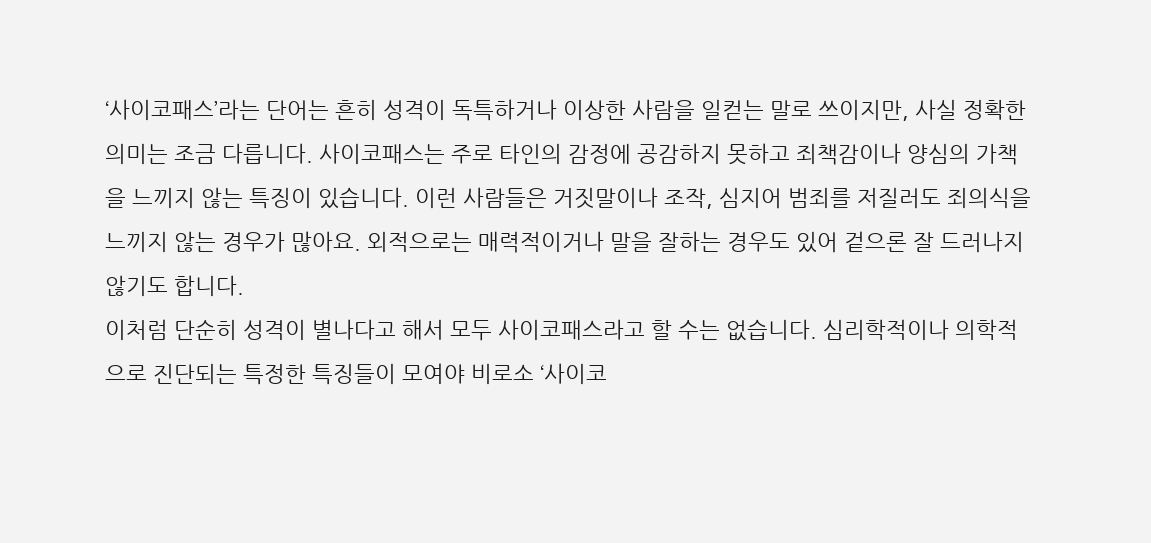‘사이코패스’라는 단어는 흔히 성격이 독특하거나 이상한 사람을 일컫는 말로 쓰이지만, 사실 정확한 의미는 조금 다릅니다. 사이코패스는 주로 타인의 감정에 공감하지 못하고 죄책감이나 양심의 가책을 느끼지 않는 특징이 있습니다. 이런 사람들은 거짓말이나 조작, 심지어 범죄를 저질러도 죄의식을 느끼지 않는 경우가 많아요. 외적으로는 매력적이거나 말을 잘하는 경우도 있어 겉으론 잘 드러나지 않기도 합니다.
이처럼 단순히 성격이 별나다고 해서 모두 사이코패스라고 할 수는 없습니다. 심리학적이나 의학적으로 진단되는 특정한 특징들이 모여야 비로소 ‘사이코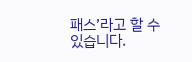패스’라고 할 수 있습니다.